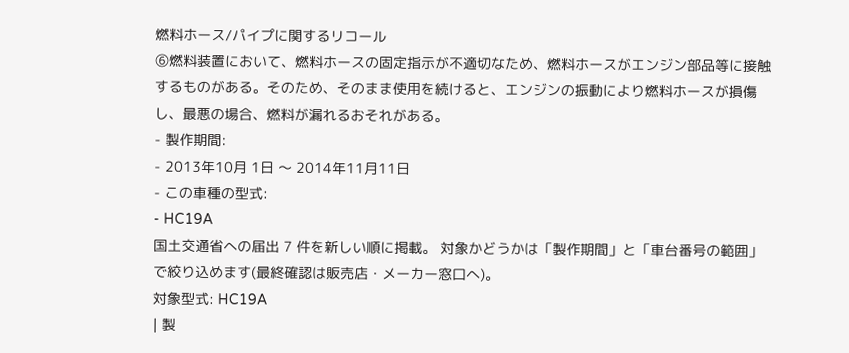燃料ホース/パイプに関するリコール
⑥燃料装置において、燃料ホースの固定指示が不適切なため、燃料ホースがエンジン部品等に接触するものがある。そのため、そのまま使用を続けると、エンジンの振動により燃料ホースが損傷し、最悪の場合、燃料が漏れるおそれがある。
- 製作期間:
- 2013年10月 1日 〜 2014年11月11日
- この車種の型式:
- HC19A
国土交通省への届出 7 件を新しい順に掲載。 対象かどうかは「製作期間」と「車台番号の範囲」で絞り込めます(最終確認は販売店・メーカー窓口へ)。
対象型式: HC19A
| 製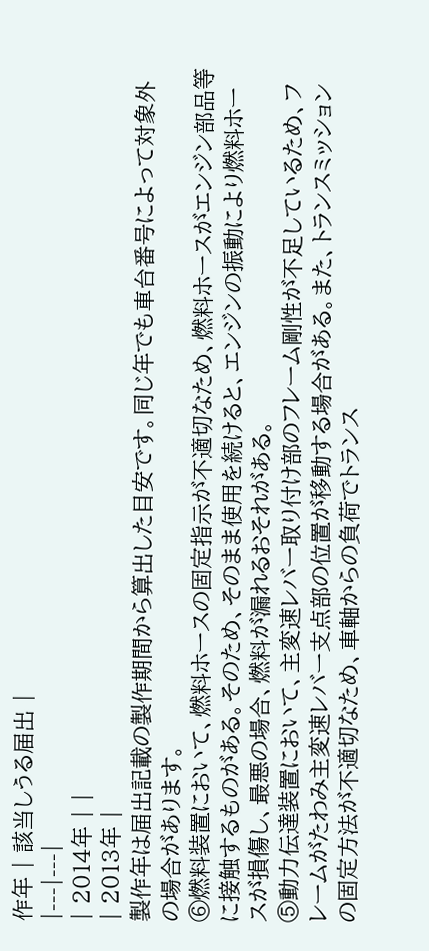作年 | 該当しうる届出 |
|---|---|
| 2014年 | |
| 2013年 |
製作年は届出記載の製作期間から算出した目安です。同じ年でも車台番号によって対象外の場合があります。
⑥燃料装置において、燃料ホースの固定指示が不適切なため、燃料ホースがエンジン部品等に接触するものがある。そのため、そのまま使用を続けると、エンジンの振動により燃料ホースが損傷し、最悪の場合、燃料が漏れるおそれがある。
⑤動力伝達装置において、主変速レバー取り付け部のフレーム剛性が不足しているため、フレームがたわみ主変速レバー支点部の位置が移動する場合がある。また、トランスミッションの固定方法が不適切なため、車軸からの負荷でトランス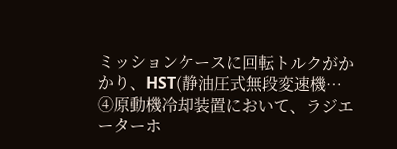ミッションケースに回転トルクがかかり、HST(静油圧式無段変速機…
④原動機冷却装置において、ラジエーターホ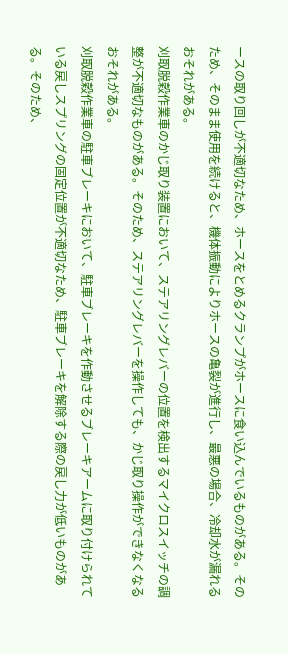ースの取り回しが不適切なため、ホースをとめるクランプがホースに食い込んでいるものがある。そのため、そのまま使用を続けると、機体振動によりホースの亀裂が進行し、最悪の場合、冷却水が漏れるおそれがある。
刈取脱穀作業車のかじ取り装置において、ステアリングレバーの位置を検出するマイクロスイッチの調整が不適切なものがある。そのため、ステアリングレバーを操作しても、かじ取り操作ができなくなるおそれがある。
刈取脱穀作業車の駐車ブレーキにおいて、駐車ブレーキを作動させるブレーキアームに取り付けられている戻しスプリングの固定位置が不適切なため、駐車ブレーキを解除する際の戻し力が低いものがある。そのため、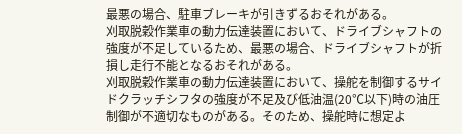最悪の場合、駐車ブレーキが引きずるおそれがある。
刈取脱穀作業車の動力伝達装置において、ドライブシャフトの強度が不足しているため、最悪の場合、ドライブシャフトが折損し走行不能となるおそれがある。
刈取脱穀作業車の動力伝達装置において、操舵を制御するサイドクラッチシフタの強度が不足及び低油温(20℃以下)時の油圧制御が不適切なものがある。そのため、操舵時に想定よ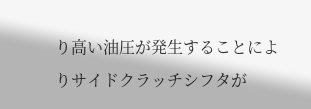り高い油圧が発生することによりサイドクラッチシフタが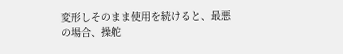変形しそのまま使用を続けると、最悪の場合、操舵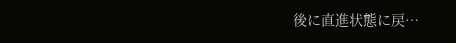後に直進状態に戻…